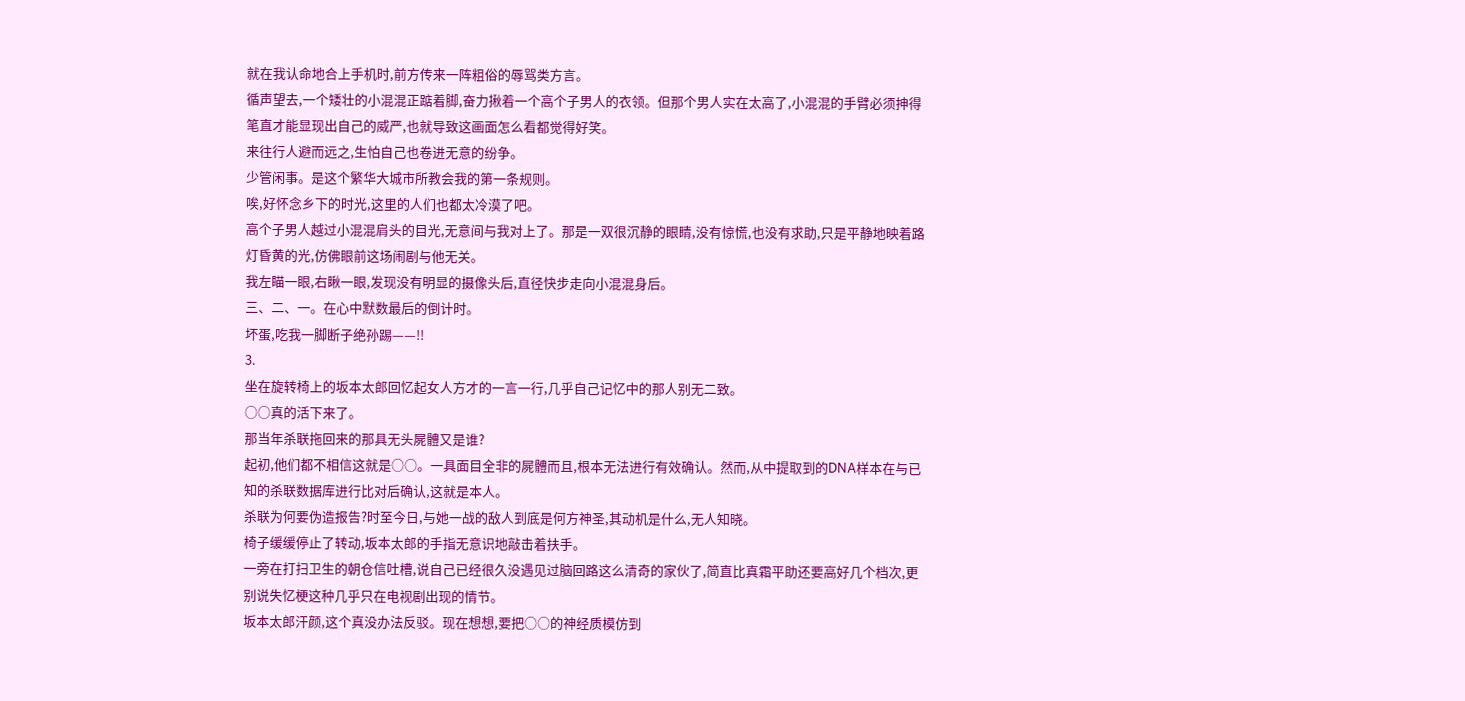就在我认命地合上手机时,前方传来一阵粗俗的辱骂类方言。
循声望去,一个矮壮的小混混正踮着脚,奋力揪着一个高个子男人的衣领。但那个男人实在太高了,小混混的手臂必须抻得笔直才能显现出自己的威严,也就导致这画面怎么看都觉得好笑。
来往行人避而远之,生怕自己也卷进无意的纷争。
少管闲事。是这个繁华大城市所教会我的第一条规则。
唉,好怀念乡下的时光,这里的人们也都太冷漠了吧。
高个子男人越过小混混肩头的目光,无意间与我对上了。那是一双很沉静的眼睛,没有惊慌,也没有求助,只是平静地映着路灯昏黄的光,仿佛眼前这场闹剧与他无关。
我左瞄一眼,右瞅一眼,发现没有明显的摄像头后,直径快步走向小混混身后。
三、二、一。在心中默数最后的倒计时。
坏蛋,吃我一脚断子绝孙踢——!!
3.
坐在旋转椅上的坂本太郎回忆起女人方才的一言一行,几乎自己记忆中的那人别无二致。
○○真的活下来了。
那当年杀联拖回来的那具无头屍體又是谁?
起初,他们都不相信这就是○○。一具面目全非的屍體而且,根本无法进行有效确认。然而,从中提取到的DNA样本在与已知的杀联数据库进行比对后确认,这就是本人。
杀联为何要伪造报告?时至今日,与她一战的敌人到底是何方神圣,其动机是什么,无人知晓。
椅子缓缓停止了转动,坂本太郎的手指无意识地敲击着扶手。
一旁在打扫卫生的朝仓信吐槽,说自己已经很久没遇见过脑回路这么清奇的家伙了,简直比真霜平助还要高好几个档次,更别说失忆梗这种几乎只在电视剧出现的情节。
坂本太郎汗颜,这个真没办法反驳。现在想想,要把○○的神经质模仿到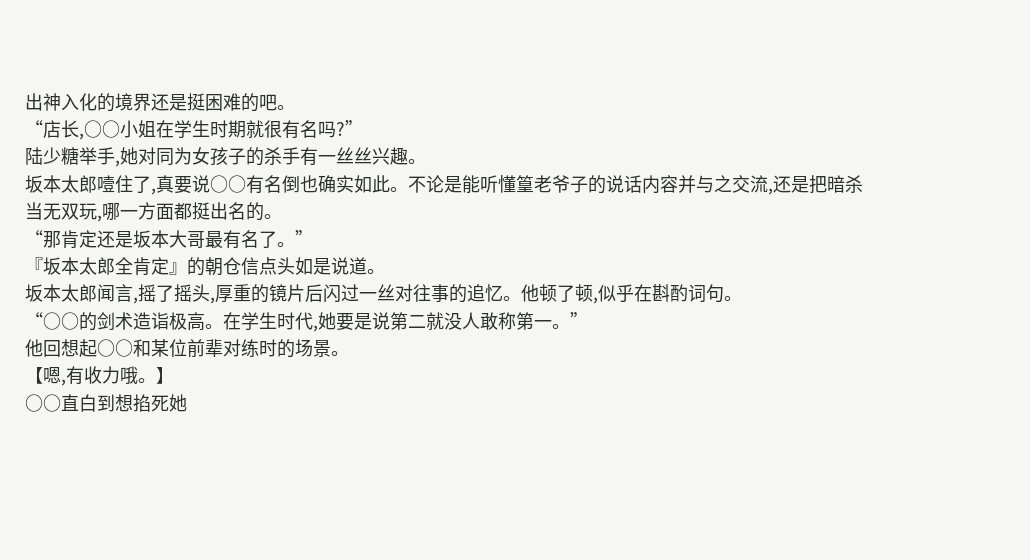出神入化的境界还是挺困难的吧。
“店长,○○小姐在学生时期就很有名吗?”
陆少糖举手,她对同为女孩子的杀手有一丝丝兴趣。
坂本太郎噎住了,真要说○○有名倒也确实如此。不论是能听懂篁老爷子的说话内容并与之交流,还是把暗杀当无双玩,哪一方面都挺出名的。
“那肯定还是坂本大哥最有名了。”
『坂本太郎全肯定』的朝仓信点头如是说道。
坂本太郎闻言,摇了摇头,厚重的镜片后闪过一丝对往事的追忆。他顿了顿,似乎在斟酌词句。
“○○的剑术造诣极高。在学生时代,她要是说第二就没人敢称第一。”
他回想起○○和某位前辈对练时的场景。
【嗯,有收力哦。】
○○直白到想掐死她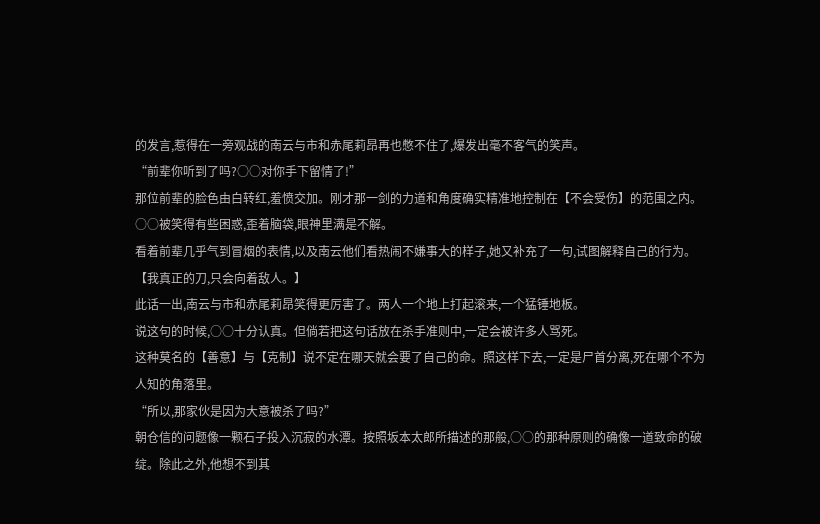的发言,惹得在一旁观战的南云与市和赤尾莉昂再也憋不住了,爆发出毫不客气的笑声。
“前辈你听到了吗?○○对你手下留情了!”
那位前辈的脸色由白转红,羞愤交加。刚才那一剑的力道和角度确实精准地控制在【不会受伤】的范围之内。
○○被笑得有些困惑,歪着脑袋,眼神里满是不解。
看着前辈几乎气到冒烟的表情,以及南云他们看热闹不嫌事大的样子,她又补充了一句,试图解释自己的行为。
【我真正的刀,只会向着敌人。】
此话一出,南云与市和赤尾莉昂笑得更厉害了。两人一个地上打起滚来,一个猛锤地板。
说这句的时候,○○十分认真。但倘若把这句话放在杀手准则中,一定会被许多人骂死。
这种莫名的【善意】与【克制】说不定在哪天就会要了自己的命。照这样下去,一定是尸首分离,死在哪个不为人知的角落里。
“所以,那家伙是因为大意被杀了吗?”
朝仓信的问题像一颗石子投入沉寂的水潭。按照坂本太郎所描述的那般,○○的那种原则的确像一道致命的破绽。除此之外,他想不到其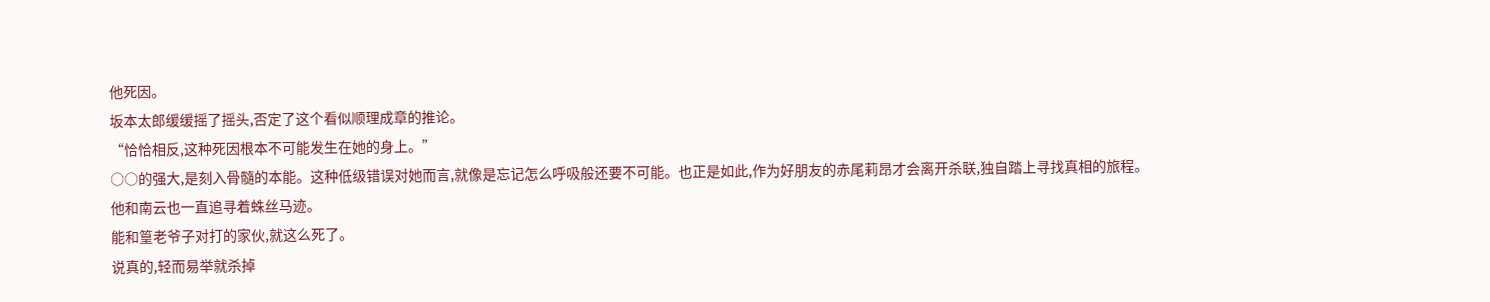他死因。
坂本太郎缓缓摇了摇头,否定了这个看似顺理成章的推论。
“恰恰相反,这种死因根本不可能发生在她的身上。”
○○的强大,是刻入骨髓的本能。这种低级错误对她而言,就像是忘记怎么呼吸般还要不可能。也正是如此,作为好朋友的赤尾莉昂才会离开杀联,独自踏上寻找真相的旅程。
他和南云也一直追寻着蛛丝马迹。
能和篁老爷子对打的家伙,就这么死了。
说真的,轻而易举就杀掉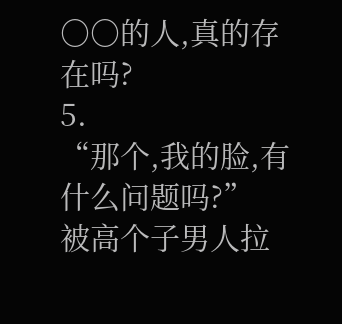○○的人,真的存在吗?
5.
“那个,我的脸,有什么问题吗?”
被高个子男人拉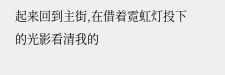起来回到主街,在借着霓虹灯投下的光影看清我的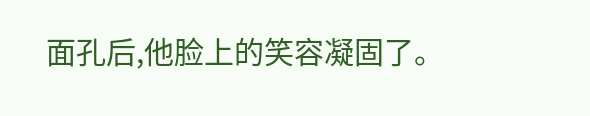面孔后,他脸上的笑容凝固了。